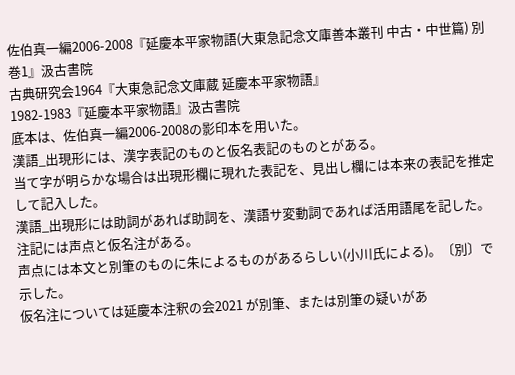佐伯真一編2006-2008『延慶本平家物語(大東急記念文庫善本叢刊 中古・中世篇) 別巻1』汲古書院
古典研究会1964『大東急記念文庫蔵 延慶本平家物語』
1982-1983『延慶本平家物語』汲古書院
底本は、佐伯真一編2006-2008の影印本を用いた。
漢語_出現形には、漢字表記のものと仮名表記のものとがある。
当て字が明らかな場合は出現形欄に現れた表記を、見出し欄には本来の表記を推定して記入した。
漢語_出現形には助詞があれば助詞を、漢語サ変動詞であれば活用語尾を記した。
注記には声点と仮名注がある。
声点には本文と別筆のものに朱によるものがあるらしい(小川氏による)。〔別〕で示した。
仮名注については延慶本注釈の会2021 が別筆、または別筆の疑いがあ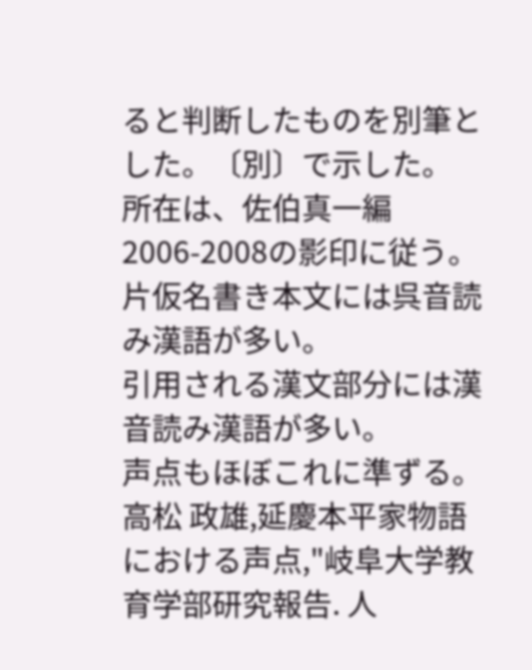ると判断したものを別筆とした。〔別〕で示した。
所在は、佐伯真一編2006-2008の影印に従う。
片仮名書き本文には呉音読み漢語が多い。
引用される漢文部分には漢音読み漢語が多い。
声点もほぼこれに準ずる。
高松 政雄,延慶本平家物語における声点,"岐阜大学教育学部研究報告. 人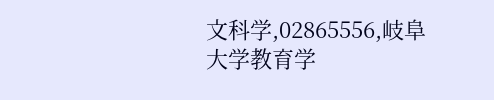文科学,02865556,岐阜大学教育学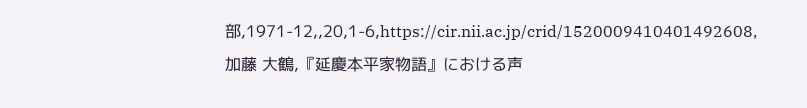部,1971-12,,20,1-6,https://cir.nii.ac.jp/crid/1520009410401492608,
加藤 大鶴,『延慶本平家物語』における声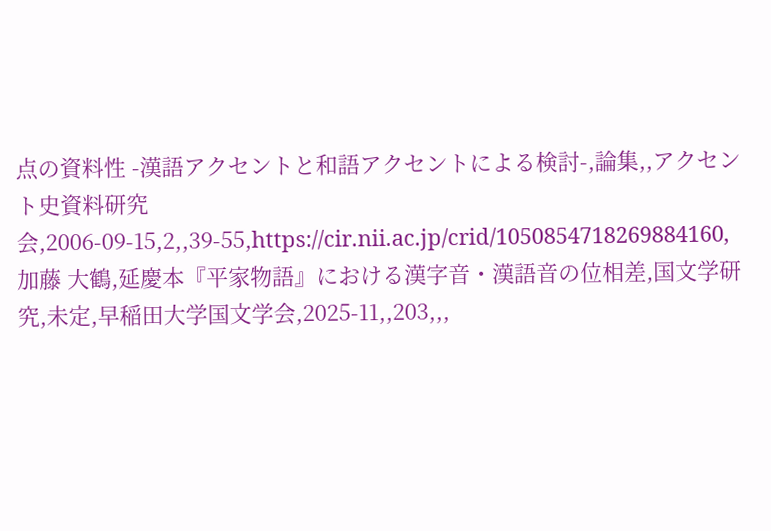点の資料性 -漢語アクセントと和語アクセントによる検討-,論集,,アクセント史資料研究会,2006-09-15,2,,39-55,https://cir.nii.ac.jp/crid/1050854718269884160,
加藤 大鶴,延慶本『平家物語』における漢字音・漢語音の位相差,国文学研究,未定,早稲田大学国文学会,2025-11,,203,,,